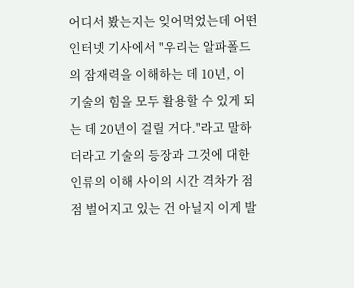어디서 봤는지는 잊어먹었는데 어떤 인터넷 기사에서 "우리는 알파폴드의 잠재력을 이해하는 데 10년, 이 기술의 힘을 모두 활용할 수 있게 되는 데 20년이 걸릴 거다."라고 말하더라고 기술의 등장과 그것에 대한 인류의 이해 사이의 시간 격차가 점점 벌어지고 있는 건 아닐지 이게 발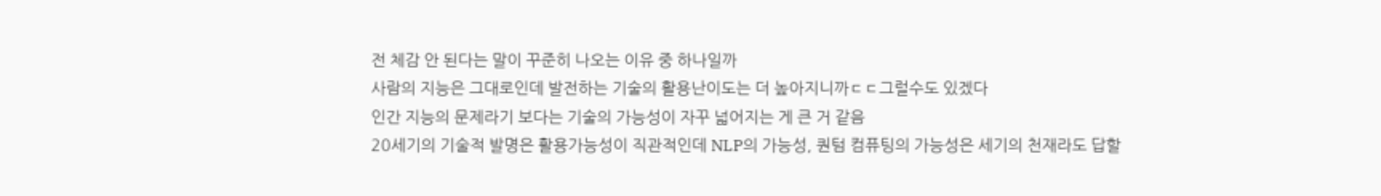전 체감 안 된다는 말이 꾸준히 나오는 이유 중 하나일까
사람의 지능은 그대로인데 발전하는 기술의 활용난이도는 더 높아지니까ㄷㄷ그럴수도 있겠다
인간 지능의 문제라기 보다는 기술의 가능성이 자꾸 넓어지는 게 큰 거 같음
20세기의 기술적 발명은 활용가능성이 직관적인데 NLP의 가능성, 퀀텀 컴퓨팅의 가능성은 세기의 천재라도 답할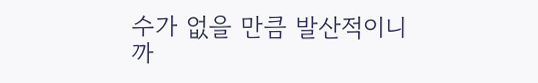수가 없을 만큼 발산적이니까